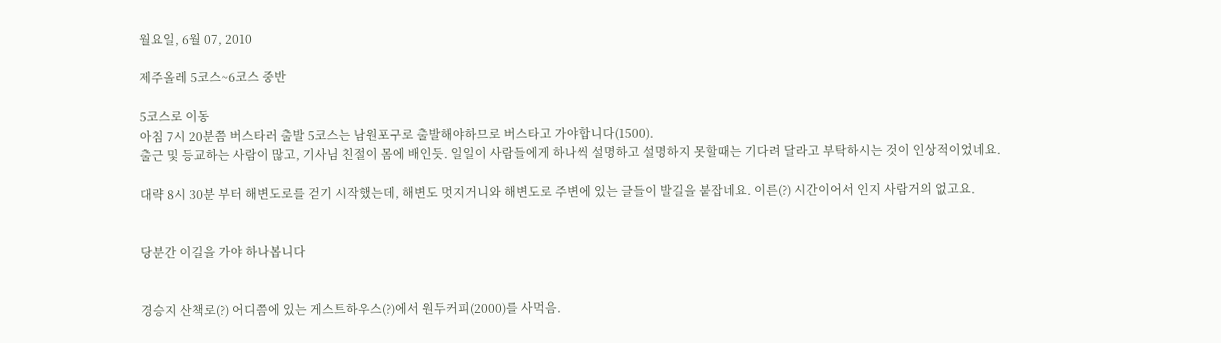월요일, 6월 07, 2010

제주올레 5코스~6코스 중반

5코스로 이동
아침 7시 20분쯤 버스타러 출발 5코스는 남원포구로 출발해야하므로 버스타고 가야합니다(1500).
출근 및 등교하는 사람이 많고, 기사님 친절이 몸에 배인듯. 일일이 사람들에게 하나씩 설명하고 설명하지 못할때는 기다려 달라고 부탁하시는 것이 인상적이었네요.

대략 8시 30분 부터 해변도로를 걷기 시작했는데, 해변도 멋지거니와 해변도로 주변에 있는 글들이 발길을 붙잡네요. 이른(?) 시간이어서 인지 사람거의 없고요.


당분간 이길을 가야 하나봅니다


경승지 산책로(?) 어디쯤에 있는 게스트하우스(?)에서 원두커피(2000)를 사먹음.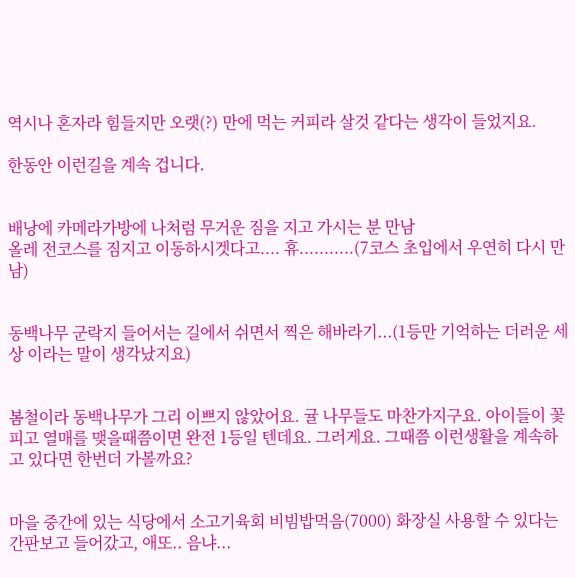역시나 혼자라 힘들지만 오랫(?) 만에 먹는 커피라 살것 같다는 생각이 들었지요.

한동안 이런길을 계속 겁니다.


배낭에 카메라가방에 나처럼 무거운 짐을 지고 가시는 분 만남
올레 전코스를 짐지고 이동하시겟다고.... 휴...........(7코스 초입에서 우연히 다시 만남)


동백나무 군락지 들어서는 길에서 쉬면서 찍은 해바라기...(1등만 기억하는 더러운 세상 이라는 말이 생각났지요)


봄철이라 동백나무가 그리 이쁘지 않았어요. 귤 나무들도 마찬가지구요. 아이들이 꽃피고 열매를 맺을때쯤이면 완전 1등일 텐데요. 그러게요. 그때쯤 이런생활을 계속하고 있다면 한번더 가볼까요?


마을 중간에 있는 식당에서 소고기육회 비빔밥먹음(7000) 화장실 사용할 수 있다는 간판보고 들어갔고, 애또.. 음냐...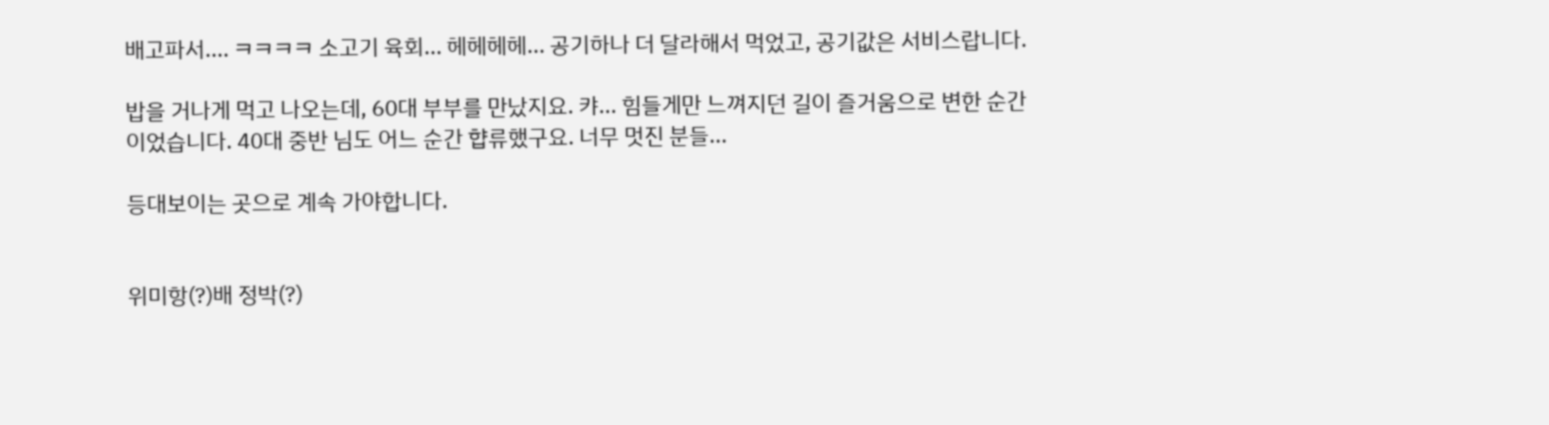배고파서.... ㅋㅋㅋㅋ 소고기 육회... 헤헤헤헤... 공기하나 더 달라해서 먹었고, 공기값은 서비스랍니다.

밥을 거나게 먹고 나오는데, 60대 부부를 만났지요. 캬... 힘들게만 느껴지던 길이 즐거움으로 변한 순간이었습니다. 40대 중반 님도 어느 순간 햡류했구요. 너무 멋진 분들...

등대보이는 곳으로 계속 가야합니다.


위미항(?)배 정박(?)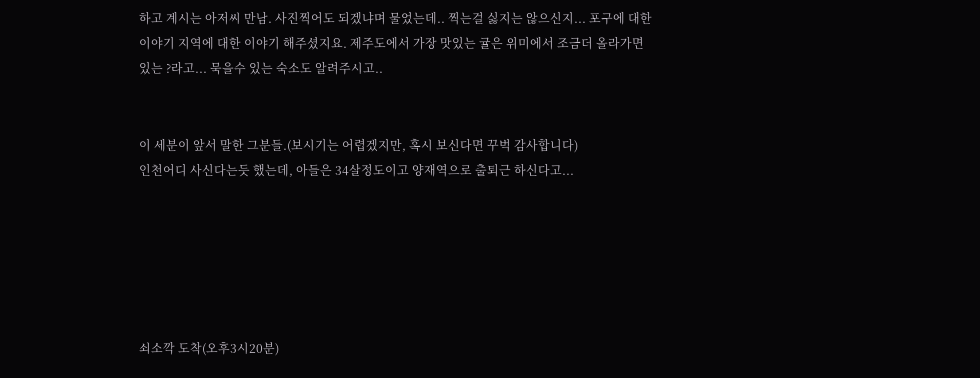하고 계시는 아저씨 만남. 사진찍어도 되겠냐며 물었는데.. 찍는걸 싫지는 않으신지... 포구에 대한 이야기 지역에 대한 이야기 해주셨지요. 제주도에서 가장 맛있는 귤은 위미에서 조금더 올라가면 있는 ?라고... 묵을수 있는 숙소도 알려주시고..


이 세분이 앞서 말한 그분들.(보시기는 어렵겠지만, 혹시 보신다면 꾸벅 감사합니다)
인천어디 사신다는듯 했는데, 아들은 34살정도이고 양재역으로 출퇴근 하신다고...






쇠소깍 도착(오후3시20분)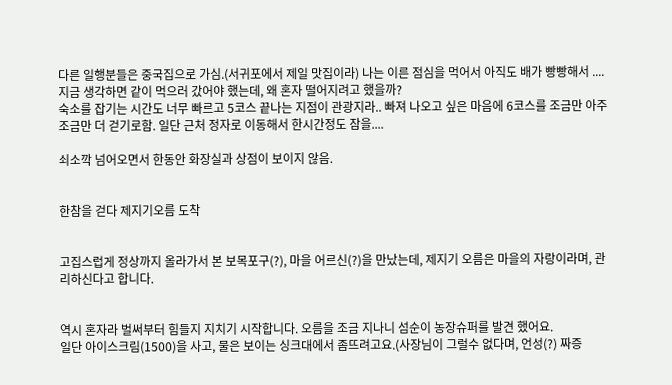다른 일행분들은 중국집으로 가심.(서귀포에서 제일 맛집이라) 나는 이른 점심을 먹어서 아직도 배가 빵빵해서 .... 지금 생각하면 같이 먹으러 갔어야 했는데, 왜 혼자 떨어지려고 했을까?
숙소를 잡기는 시간도 너무 빠르고 5코스 끝나는 지점이 관광지라.. 빠져 나오고 싶은 마음에 6코스를 조금만 아주 조금만 더 걷기로함. 일단 근처 정자로 이동해서 한시간정도 잠을....

쇠소깍 넘어오면서 한동안 화장실과 상점이 보이지 않음.


한참을 걷다 제지기오름 도착


고집스럽게 정상까지 올라가서 본 보목포구(?), 마을 어르신(?)을 만났는데, 제지기 오름은 마을의 자랑이라며, 관리하신다고 합니다.


역시 혼자라 벌써부터 힘들지 지치기 시작합니다. 오름을 조금 지나니 섬순이 농장슈퍼를 발견 했어요.
일단 아이스크림(1500)을 사고, 물은 보이는 싱크대에서 좀뜨려고요.(사장님이 그럴수 없다며, 언성(?) 짜증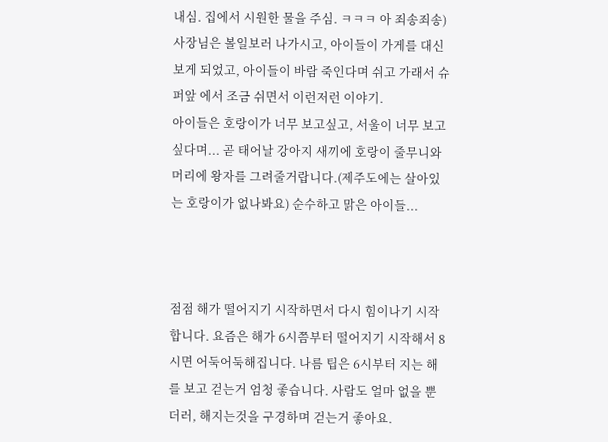내심. 집에서 시원한 물을 주심. ㅋㅋㅋ 아 죄송죄송) 사장님은 볼일보러 나가시고, 아이들이 가게를 대신 보게 되었고, 아이들이 바람 죽인다며 쉬고 가래서 슈퍼앞 에서 조금 쉬면서 이런저런 이야기.
아이들은 호랑이가 너무 보고싶고, 서울이 너무 보고싶다며... 곧 태어날 강아지 새끼에 호랑이 줄무니와 머리에 왕자를 그려줄거랍니다.(제주도에는 살아있는 호랑이가 없나봐요) 순수하고 맑은 아이들...



점점 해가 떨어지기 시작하면서 다시 힘이나기 시작합니다. 요즘은 해가 6시쯤부터 떨어지기 시작해서 8시면 어둑어둑해집니다. 나름 팁은 6시부터 지는 해를 보고 걷는거 엄청 좋습니다. 사람도 얼마 없을 뿐더러, 해지는것을 구경하며 걷는거 좋아요.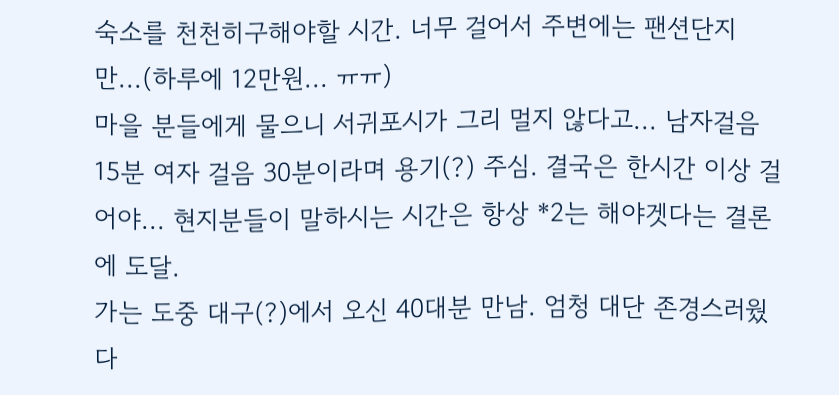숙소를 천천히구해야할 시간. 너무 걸어서 주변에는 팬션단지만...(하루에 12만원... ㅠㅠ)
마을 분들에게 물으니 서귀포시가 그리 멀지 않다고... 남자걸음 15분 여자 걸음 30분이라며 용기(?) 주심. 결국은 한시간 이상 걸어야... 현지분들이 말하시는 시간은 항상 *2는 해야겟다는 결론에 도달.
가는 도중 대구(?)에서 오신 40대분 만남. 엄청 대단 존경스러웠다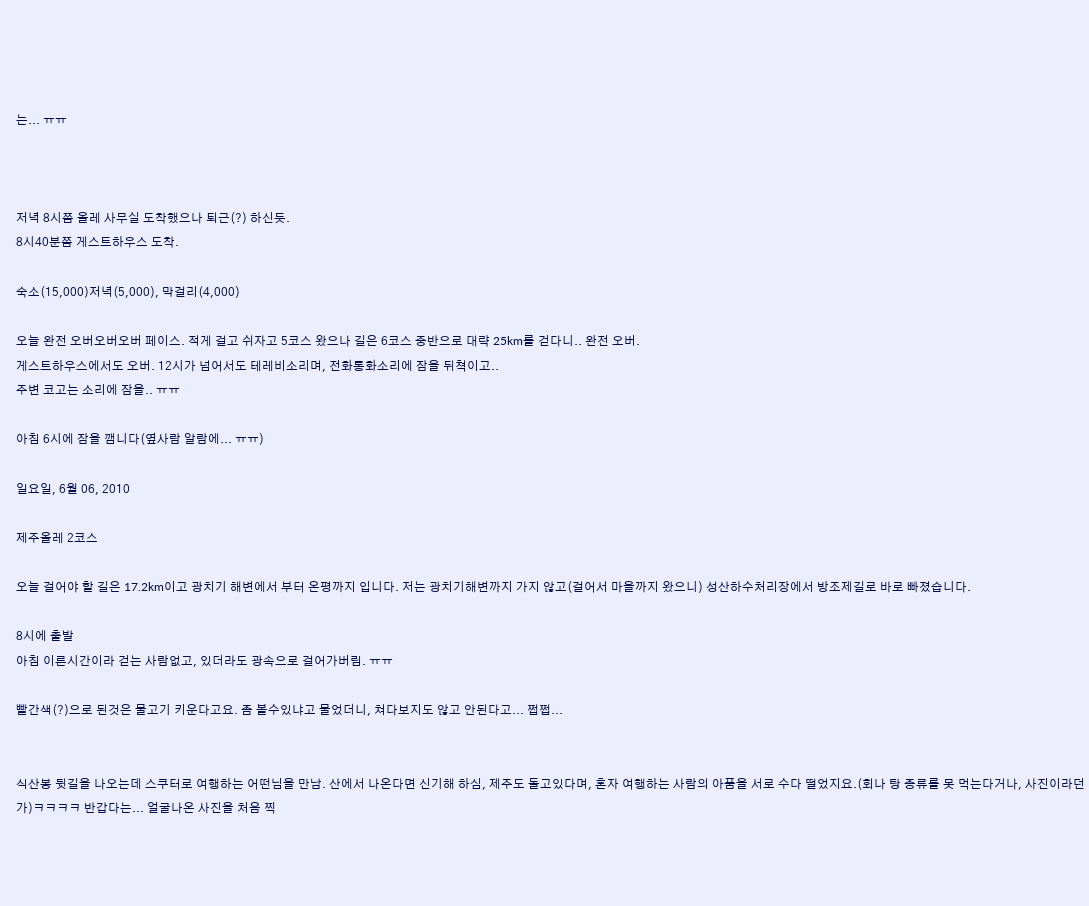는... ㅠㅠ



저녁 8시쯤 올레 사무실 도착했으나 퇴근(?) 하신듯.
8시40분쯤 게스트하우스 도착.

숙소(15,000)저녁(5,000), 막걸리(4,000)

오늘 완전 오버오버오버 페이스. 적게 걸고 쉬자고 5코스 왔으나 길은 6코스 중반으로 대략 25km를 걷다니.. 완전 오버.
게스트하우스에서도 오버. 12시가 넘어서도 테레비소리며, 전화통화소리에 잠을 뒤쳑이고..
주변 코고는 소리에 잠을.. ㅠㅠ

아침 6시에 잠을 깸니다(옆사람 알람에... ㅠㅠ)

일요일, 6월 06, 2010

제주올레 2코스

오늘 걸어야 할 길은 17.2km이고 광치기 해변에서 부터 온평까지 입니다. 저는 광치기해변까지 가지 않고(걸어서 마을까지 왔으니) 성산하수처리장에서 방조제길로 바로 빠졌습니다.

8시에 출발
아침 이른시간이라 걷는 사람없고, 있더라도 광속으로 걸어가버림. ㅠㅠ

빨간색(?)으로 된것은 물고기 키운다고요. 좀 볼수있냐고 물었더니, 쳐다보지도 않고 안된다고... 쩝쩝...


식산봉 뒷길을 나오는데 스쿠터로 여행하는 어떤님을 만남. 산에서 나온다면 신기해 하심, 제주도 돌고있다며, 혼자 여행하는 사람의 아품을 서로 수다 떨었지요.(회나 탕 종류를 못 먹는다거나, 사진이라던가)ㅋㅋㅋㅋ 반갑다는... 얼굴나온 사진을 처음 찍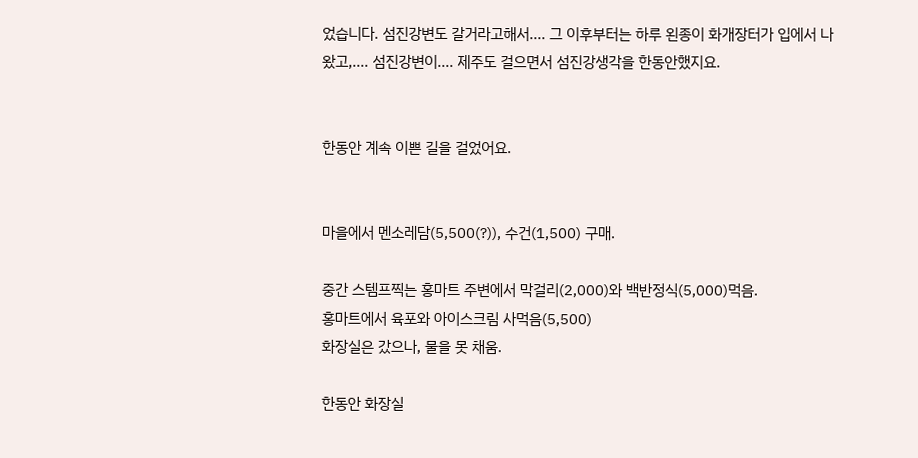었습니다. 섬진강변도 갈거라고해서.... 그 이후부터는 하루 왼종이 화개장터가 입에서 나왔고,.... 섬진강변이.... 제주도 걸으면서 섬진강생각을 한동안했지요.


한동안 계속 이쁜 길을 걸었어요.


마을에서 멘소레담(5,500(?)), 수건(1,500) 구매.

중간 스템프찍는 홍마트 주변에서 막걸리(2,000)와 백반정식(5,000)먹음.
홍마트에서 육포와 아이스크림 사먹음(5,500)
화장실은 갔으나, 물을 못 채움.

한동안 화장실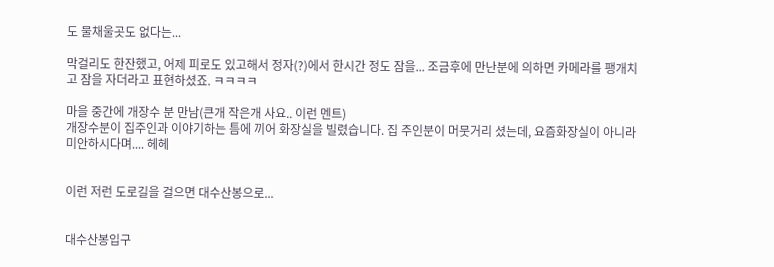도 물채울곳도 없다는...

막걸리도 한잔했고, 어제 피로도 있고해서 정자(?)에서 한시간 정도 잠을... 조금후에 만난분에 의하면 카메라를 팽개치고 잠을 자더라고 표현하셨죠. ㅋㅋㅋㅋ

마을 중간에 개장수 분 만남(큰개 작은개 사요.. 이런 멘트)
개장수분이 집주인과 이야기하는 틈에 끼어 화장실을 빌렸습니다. 집 주인분이 머뭇거리 셨는데, 요즘화장실이 아니라 미안하시다며.... 헤헤


이런 저런 도로길을 걸으면 대수산봉으로...


대수산봉입구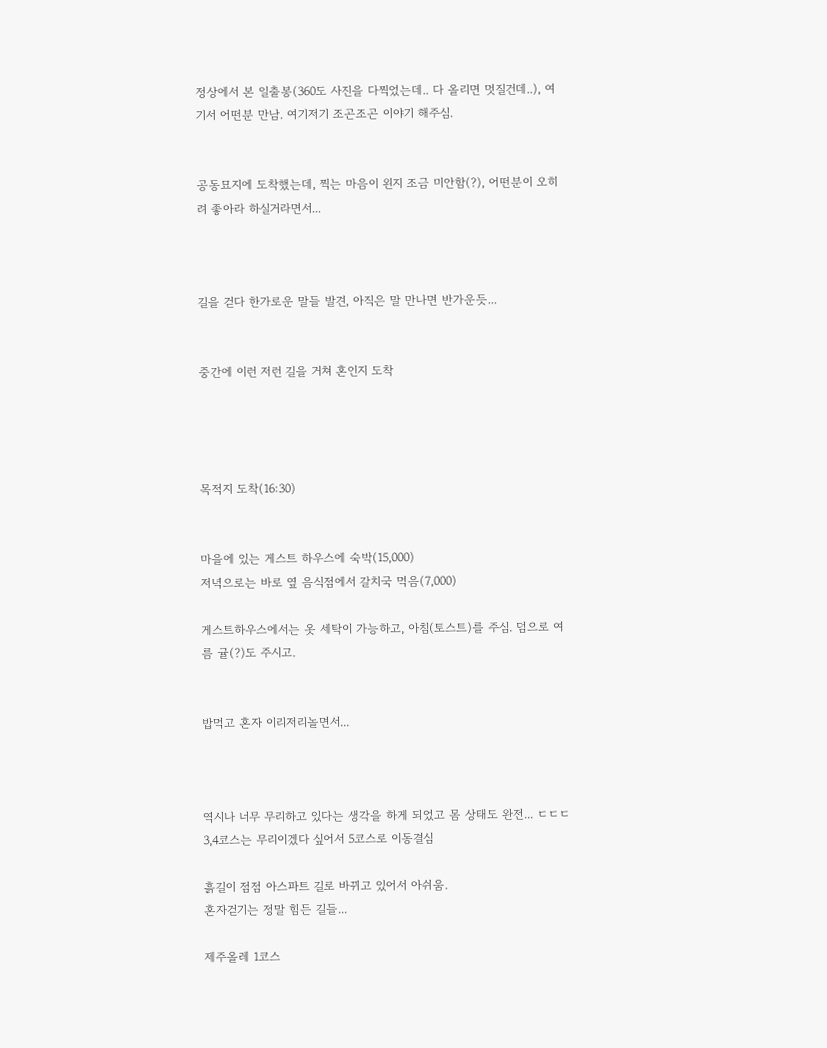정상에서 본 일출봉(360도 사진을 다찍었는데.. 다 올리면 멋질건데..), 여기서 어떤분 만남. 여기저기 조곤조곤 이야기 해주심.


공동묘지에 도착했는데, 찍는 마음이 왼지 조금 미안함(?), 어떤분이 오히려 좋아라 하실거라면서...



길을 걷다 한가로운 말들 발견, 아직은 말 만나면 반가운듯...


중간에 이런 저런 길을 거쳐 혼인지 도착




목적지 도착(16:30)


마을에 있는 게스트 하우스에 숙박(15,000)
저녁으로는 바로 옆 음식점에서 갈치국 먹음(7,000)

게스트하우스에서는 옷 세탁이 가능하고, 아침(토스트)를 주심. 덤으로 여름 귤(?)도 주시고.


밥먹고 혼자 이리저리놀면서...



역시나 너무 무리하고 있다는 생각을 하게 되었고 몸 상태도 완전... ㄷㄷㄷ
3,4코스는 무리이겠다 싶어서 5코스로 이동결심

흙길이 점점 아스파트 길로 바뀌고 있어서 아쉬움.
혼자걷기는 정말 힘든 길들...

제주올레 1코스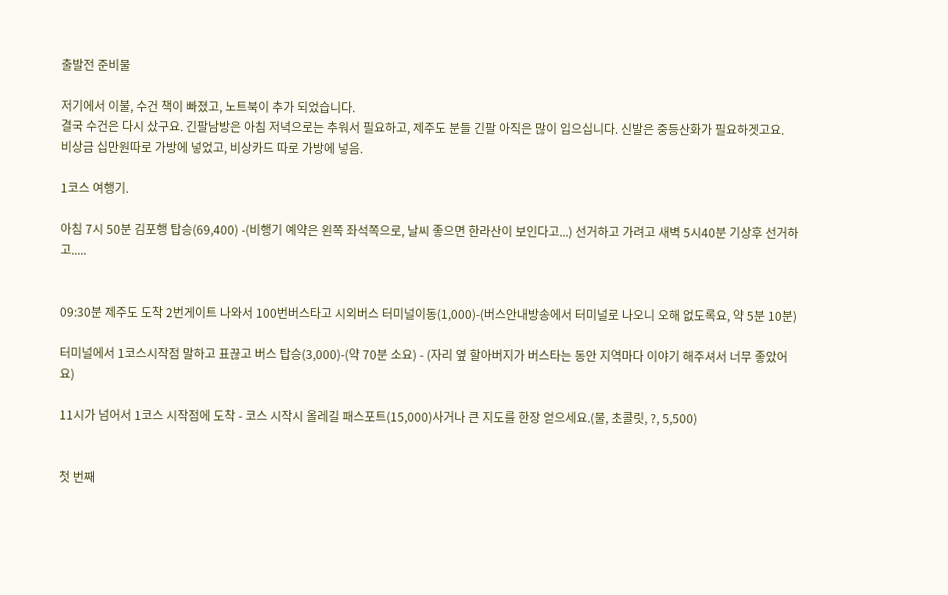출발전 준비물

저기에서 이불, 수건 책이 빠졌고, 노트북이 추가 되었습니다.
결국 수건은 다시 샀구요. 긴팔남방은 아침 저녁으로는 추워서 필요하고, 제주도 분들 긴팔 아직은 많이 입으십니다. 신발은 중등산화가 필요하겟고요.
비상금 십만원따로 가방에 넣었고, 비상카드 따로 가방에 넣음.

1코스 여행기.

아침 7시 50분 김포행 탑승(69,400) -(비행기 예약은 왼쪽 좌석쪽으로, 날씨 좋으면 한라산이 보인다고...) 선거하고 가려고 새벽 5시40분 기상후 선거하고.....


09:30분 제주도 도착 2번게이트 나와서 100번버스타고 시외버스 터미널이동(1,000)-(버스안내방송에서 터미널로 나오니 오해 없도록요, 약 5분 10분)

터미널에서 1코스시작점 말하고 표끊고 버스 탑승(3,000)-(약 70분 소요) - (자리 옆 할아버지가 버스타는 동안 지역마다 이야기 해주셔서 너무 좋았어요)

11시가 넘어서 1코스 시작점에 도착 - 코스 시작시 올레길 패스포트(15,000)사거나 큰 지도를 한장 얻으세요.(물, 초콜릿, ?, 5,500)


첫 번째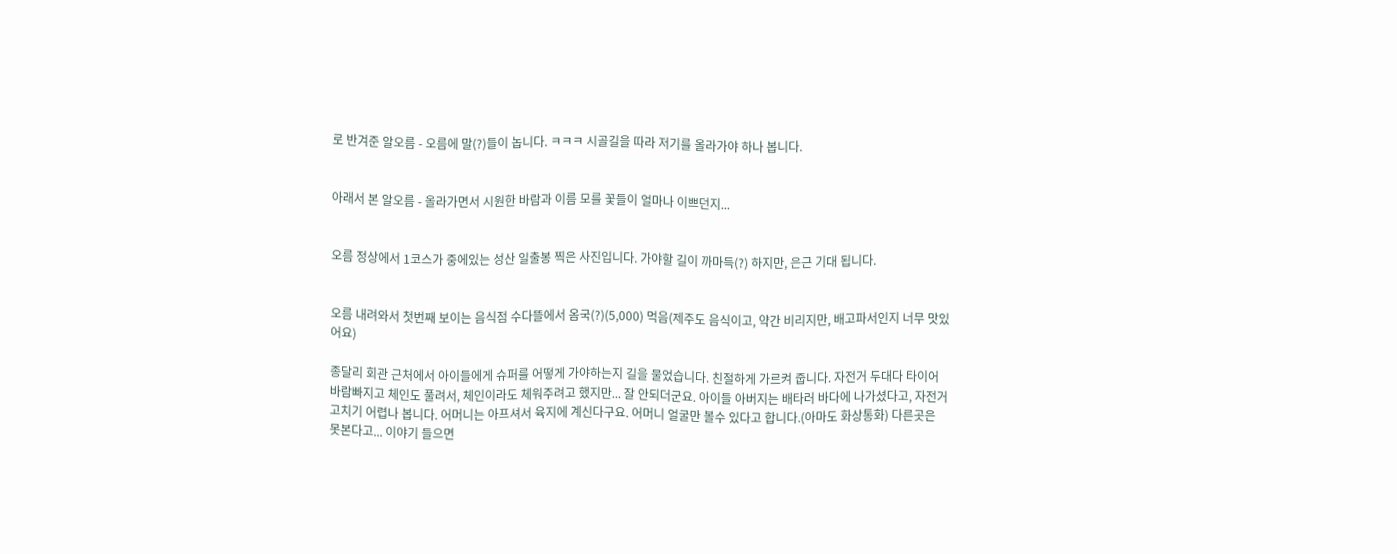로 반겨준 알오름 - 오름에 말(?)들이 놉니다. ㅋㅋㅋ 시골길을 따라 저기를 올라가야 하나 봅니다.


아래서 본 알오름 - 올라가면서 시원한 바람과 이름 모를 꽃들이 얼마나 이쁘던지...


오름 정상에서 1코스가 중에있는 성산 일출봉 찍은 사진입니다. 가야할 길이 까마득(?) 하지만, 은근 기대 됩니다.


오름 내려와서 첫번째 보이는 음식점 수다뜰에서 옴국(?)(5,000) 먹음(제주도 음식이고, 약간 비리지만, 배고파서인지 너무 맛있어요)

종달리 회관 근처에서 아이들에게 슈퍼를 어떻게 가야하는지 길을 물었습니다. 친절하게 가르켜 줍니다. 자전거 두대다 타이어 바람빠지고 체인도 풀려서, 체인이라도 체워주려고 했지만... 잘 안되더군요. 아이들 아버지는 배타러 바다에 나가셨다고, 자전거 고치기 어렵나 봅니다. 어머니는 아프셔서 육지에 계신다구요. 어머니 얼굴만 볼수 있다고 합니다.(아마도 화상통화) 다른곳은 못본다고... 이야기 들으면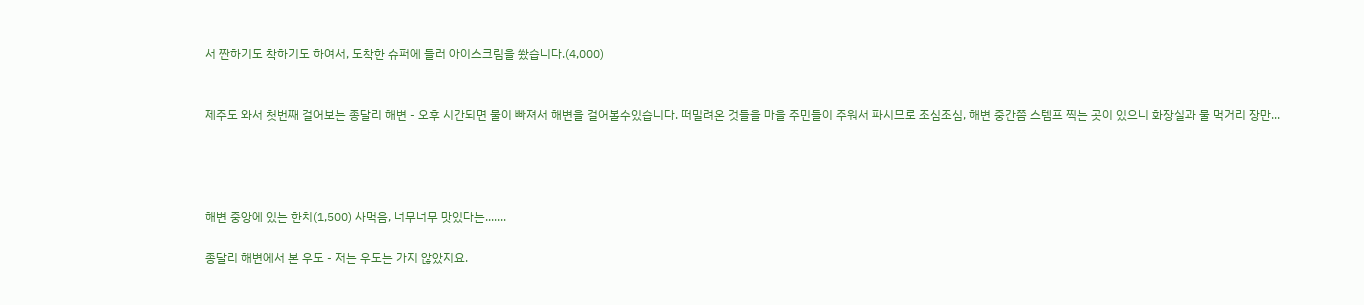서 짠하기도 착하기도 하여서, 도착한 슈퍼에 들러 아이스크림을 쐈습니다.(4,000)


제주도 와서 첫번째 걸어보는 종달리 해변 - 오후 시간되면 물이 빠져서 해변을 걸어볼수있습니다. 떠밀려온 것들을 마을 주민들이 주워서 파시므로 조심조심, 해변 중간쯤 스템프 찍는 곳이 있으니 화장실과 물 먹거리 장만...




해변 중앙에 있는 한치(1,500) 사먹음, 너무너무 맛있다는.......

종달리 해변에서 본 우도 - 저는 우도는 가지 않았지요.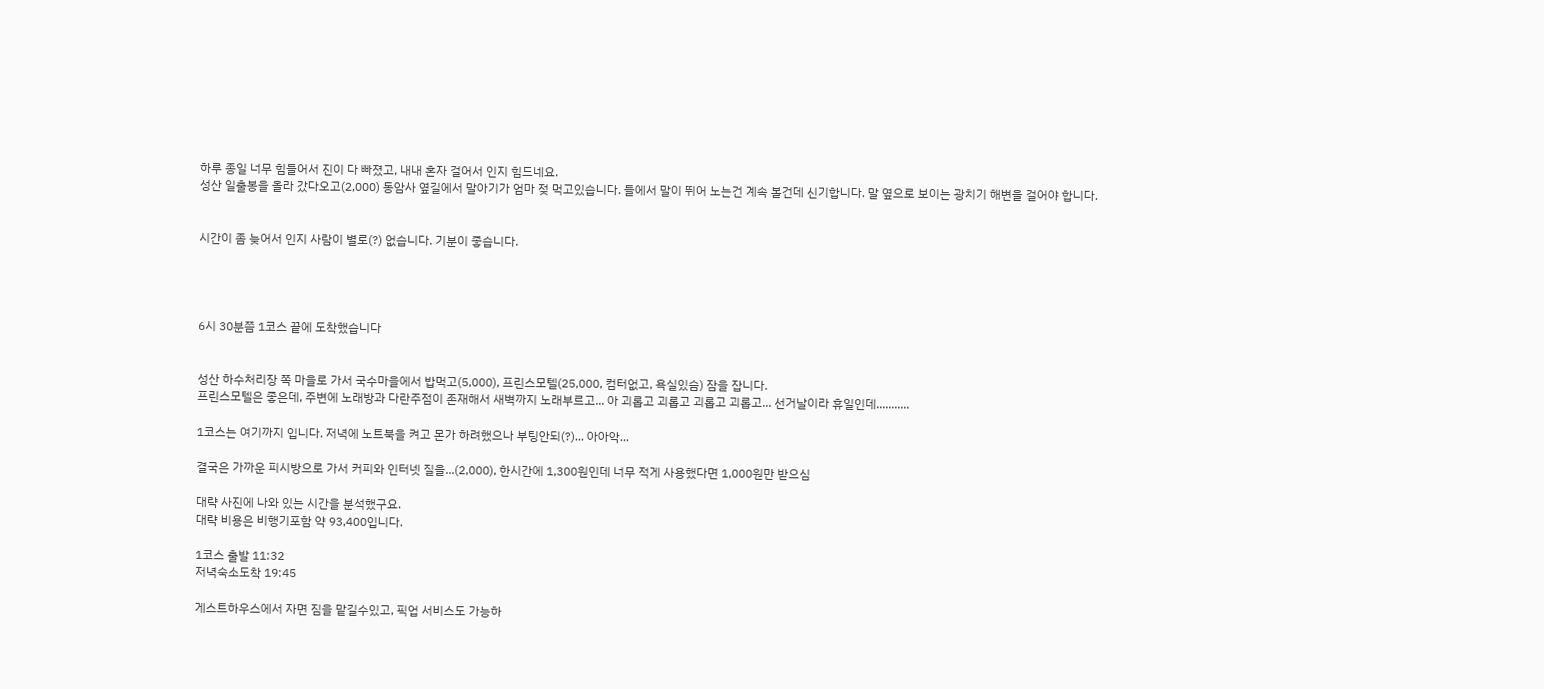하루 종일 너무 힘들어서 진이 다 빠졌고, 내내 혼자 걸어서 인지 힘드네요.
성산 일출봉을 올라 갔다오고(2,000) 동암사 옆길에서 말아기가 엄마 젖 먹고있습니다. 들에서 말이 뛰어 노는건 계속 볼건데 신기합니다. 말 옆으로 보이는 광치기 해변을 걸어야 합니다.


시간이 좀 늦어서 인지 사람이 별로(?) 없습니다. 기분이 좋습니다.




6시 30분쯤 1코스 끝에 도착했습니다


성산 하수처리장 쪽 마을로 가서 국수마을에서 밥먹고(5,000), 프린스모텔(25,000, 컴터없고, 욕실있슴) 잠을 잡니다.
프린스모텔은 좋은데, 주변에 노래방과 다란주점이 존재해서 새벽까지 노래부르고... 아 괴롭고 괴롭고 괴롭고 괴롭고... 선거날이라 휴일인데...........

1코스는 여기까지 입니다. 저녁에 노트북을 켜고 몬가 하려했으나 부팅안되(?)... 아아악...

결국은 가까운 피시방으로 가서 커피와 인터넷 질을...(2,000), 한시간에 1,300원인데 너무 적게 사용했다면 1,000원만 받으심

대략 사진에 나와 있는 시간을 분석했구요.
대략 비용은 비행기포함 약 93,400입니다.

1코스 출발 11:32
저녁숙소도착 19:45

게스트하우스에서 자면 짐을 맡길수있고, 픽업 서비스도 가능하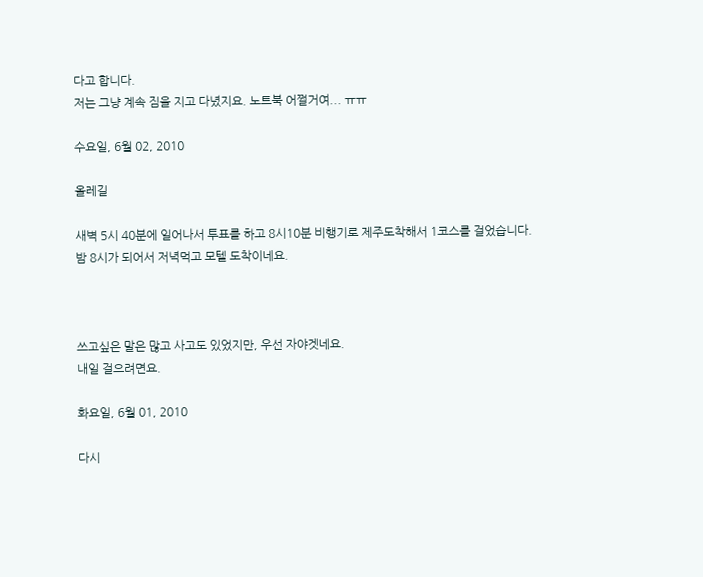다고 합니다.
저는 그냥 계속 짐을 지고 다녔지요. 노트북 어쩔거여... ㅠㅠ

수요일, 6월 02, 2010

올레길

새벽 5시 40분에 일어나서 투표를 하고 8시10분 비행기로 제주도착해서 1코스를 걸었습니다.
밤 8시가 되어서 저녁먹고 모텔 도착이네요.



쓰고싶은 말은 많고 사고도 있었지만, 우선 자야겟네요.
내일 걸으려면요.

화요일, 6월 01, 2010

다시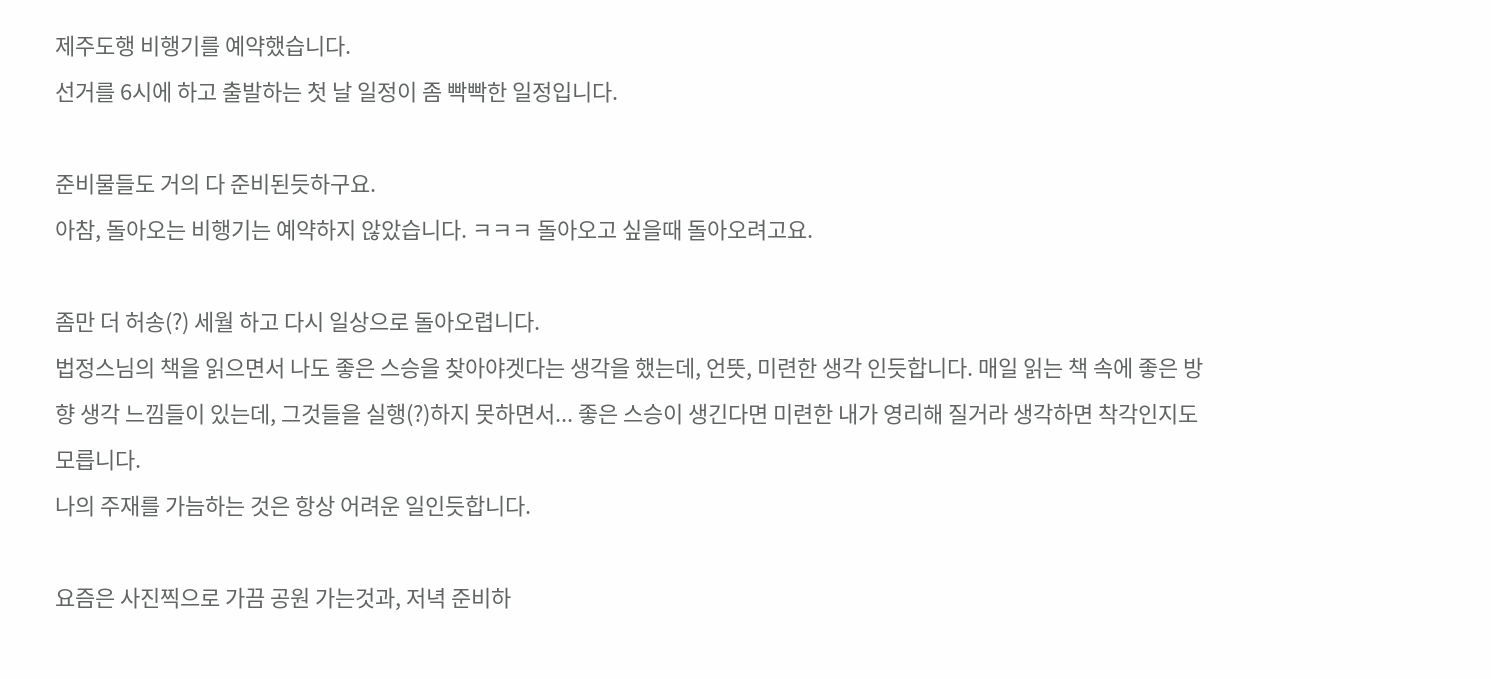제주도행 비행기를 예약했습니다.
선거를 6시에 하고 출발하는 첫 날 일정이 좀 빡빡한 일정입니다.

준비물들도 거의 다 준비된듯하구요.
아참, 돌아오는 비행기는 예약하지 않았습니다. ㅋㅋㅋ 돌아오고 싶을때 돌아오려고요.

좀만 더 허송(?) 세월 하고 다시 일상으로 돌아오렵니다.
법정스님의 책을 읽으면서 나도 좋은 스승을 찾아야겟다는 생각을 했는데, 언뜻, 미련한 생각 인듯합니다. 매일 읽는 책 속에 좋은 방향 생각 느낌들이 있는데, 그것들을 실행(?)하지 못하면서... 좋은 스승이 생긴다면 미련한 내가 영리해 질거라 생각하면 착각인지도 모릅니다.
나의 주재를 가늠하는 것은 항상 어려운 일인듯합니다.

요즘은 사진찍으로 가끔 공원 가는것과, 저녁 준비하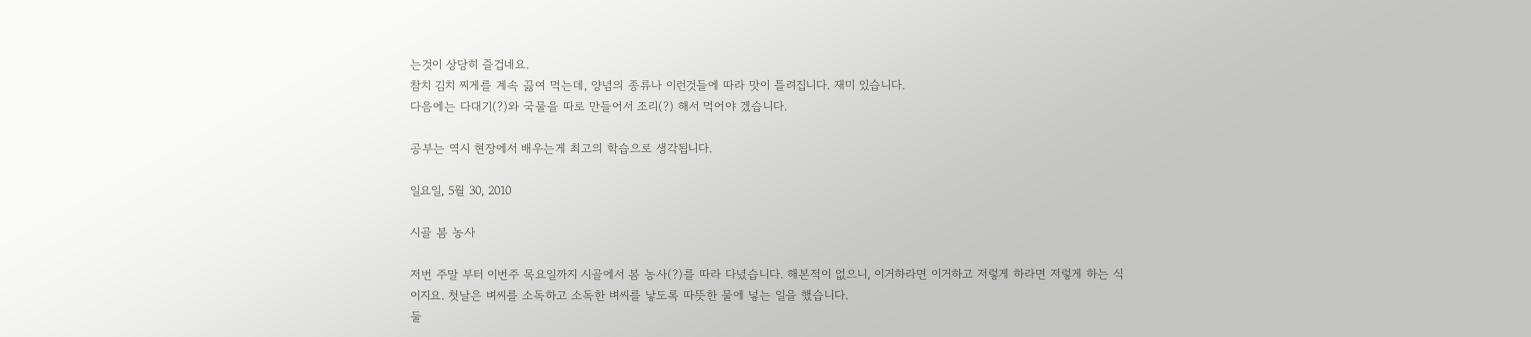는것이 상당히 즐겁네요.
참치 김치 찌게를 계속 끓여 먹는데, 양념의 종류나 이런것들에 따라 맛이 틀려집니다. 재미 있습니다.
다음에는 다대기(?)와 국물을 따로 만들어서 조리(?) 해서 먹어야 겠습니다.

공부는 역시 현장에서 배우는게 최고의 학습으로 생각됩니다.

일요일, 5월 30, 2010

시골 봄 농사

저번 주말 부터 이번주 목요일까지 시골에서 봄 농사(?)를 따라 다녔습니다. 해본적이 없으니, 이거하라면 이거하고 저렇게 하라면 저렇게 하는 식이지요. 첫날은 벼씨를 소독하고 소독한 벼씨를 낳도록 따뜻한 물에 넣는 일을 했습니다.
둘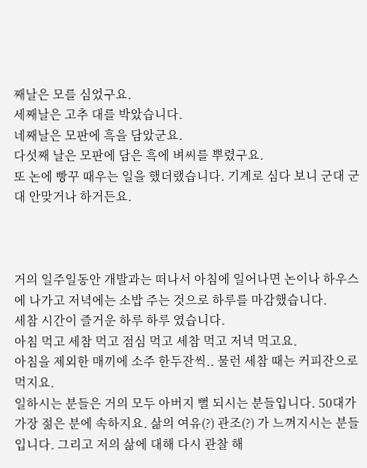째날은 모를 심었구요.
세째날은 고추 대를 박았습니다.
네째날은 모판에 흑을 담았군요.
다섯째 날은 모판에 담은 흑에 벼씨를 뿌렸구요.
또 논에 빵꾸 때우는 일을 했더랬습니다. 기계로 심다 보니 군대 군대 안맞거나 하거든요.



거의 일주일동안 개발과는 떠나서 아침에 일어나면 논이나 하우스에 나가고 저녁에는 소밥 주는 것으로 하루를 마감했습니다.
세참 시간이 즐거운 하루 하루 였습니다.
아침 먹고 세참 먹고 점심 먹고 세참 먹고 저녁 먹고요.
아침을 제외한 매끼에 소주 한두잔씩.. 물런 세참 때는 커피잔으로 먹지요.
일하시는 분들은 거의 모두 아버지 뻘 되시는 분들입니다. 50대가 가장 젊은 분에 속하지요. 삶의 여유(?) 관조(?) 가 느껴지시는 분들입니다. 그리고 저의 삶에 대해 다시 관찰 해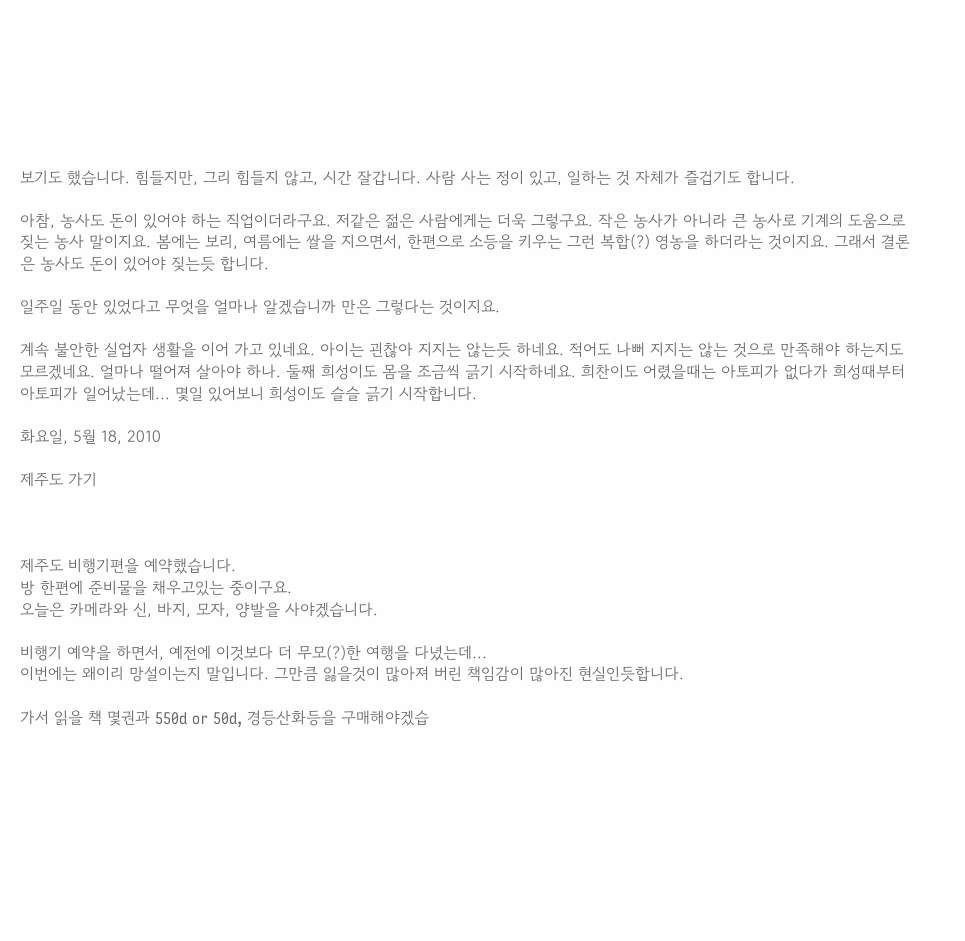보기도 했습니다. 힘들지만, 그리 힘들지 않고, 시간 잘갑니다. 사람 사는 정이 있고, 일하는 것 자체가 즐겁기도 합니다.

아참, 농사도 돈이 있어야 하는 직업이더라구요. 저같은 젊은 사람에게는 더욱 그렇구요. 작은 농사가 아니라 큰 농사로 기계의 도움으로 짖는 농사 말이지요. 봄에는 보리, 여름에는 쌀을 지으면서, 한편으로 소등을 키우는 그런 복합(?) 영농을 하더라는 것이지요. 그래서 결론은 농사도 돈이 있어야 짖는듯 합니다.

일주일 동안 있었다고 무엇을 얼마나 알겠습니까 만은 그렇다는 것이지요.

계속 불안한 실업자 생활을 이어 가고 있네요. 아이는 괸찮아 지지는 않는듯 하네요. 적어도 나뻐 지지는 않는 것으로 만족해야 하는지도 모르겠네요. 얼마나 떨어져 살아야 하나. 둘째 희성이도 몸을 조금씩 긁기 시작하네요. 희찬이도 어렸을때는 아토피가 없다가 희성때부터 아토피가 일어났는데... 몇일 있어보니 희성이도 슬슬 긁기 시작합니다.

화요일, 5월 18, 2010

제주도 가기



제주도 비행기편을 예약했습니다.
방 한편에 준비물을 채우고있는 중이구요.
오늘은 카메라와 신, 바지, 모자, 양발을 사야겠습니다.

비행기 예약을 하면서, 예전에 이것보다 더 무모(?)한 여행을 다녔는데...
이번에는 왜이리 망설이는지 말입니다. 그만큼 잃을것이 많아져 버린 책임감이 많아진 현실인듯합니다.

가서 읽을 책 몇권과 550d or 50d, 경등산화등을 구매해야겠습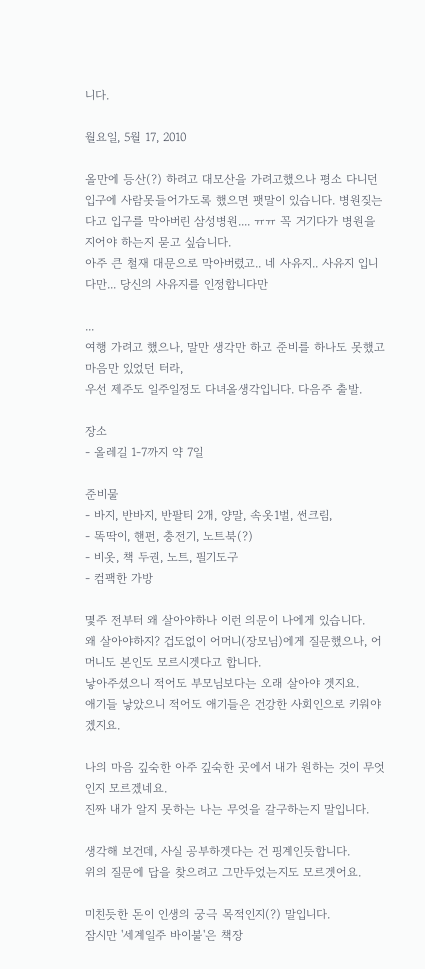니다.

월요일, 5월 17, 2010

올만에 등산(?) 하려고 대모산을 가려고했으나 평소 다니던 입구에 사람못들어가도록 했으면 팻말이 있습니다. 병원짖는다고 입구를 막아버린 삼성병원.... ㅠㅠ 꼭 거기다가 병원을 지어야 하는지 묻고 싶습니다.
아주 큰 철재 대문으로 막아버렸고.. 네 사유지.. 사유지 입니다만... 당신의 사유지를 인정합니다만

...
여행 가려고 했으나, 말만 생각만 하고 준비를 하나도 못했고 마음만 있었던 터라,
우선 제주도 일주일정도 다녀올생각입니다. 다음주 출발.

장소
- 올레길 1-7까지 약 7일

준비물
- 바지, 반바지, 반팔티 2개, 양말, 속옷1벌, 썬크림,
- 똑딱이, 핸펀, 충전기, 노트북(?)
- 비옷, 책 두권, 노트, 필기도구
- 컴팩한 가방

몇주 전부터 왜 살아야하나 이런 의문이 나에게 있습니다.
왜 살아야하지? 겁도없이 어머니(장모님)에게 질문했으나, 어머니도 본인도 모르시겟다고 합니다.
낳아주셨으니 적어도 부모님보다는 오래 살아야 겟지요.
애기들 낳았으니 적어도 애기들은 건강한 사회인으로 키워야 겠지요.

나의 마음 깊숙한 아주 깊숙한 곳에서 내가 원하는 것이 무엇인지 모르겠네요.
진짜 내가 알지 못하는 나는 무엇을 갈구하는지 말입니다.

생각해 보건데, 사실 공부하겟다는 건 핑계인듯합니다.
위의 질문에 답을 찾으려고 그만두었는지도 모르겟어요.

미친듯한 돈이 인생의 궁극 목적인지(?) 말입니다.
잠시만 '세계일주 바이불'은 책장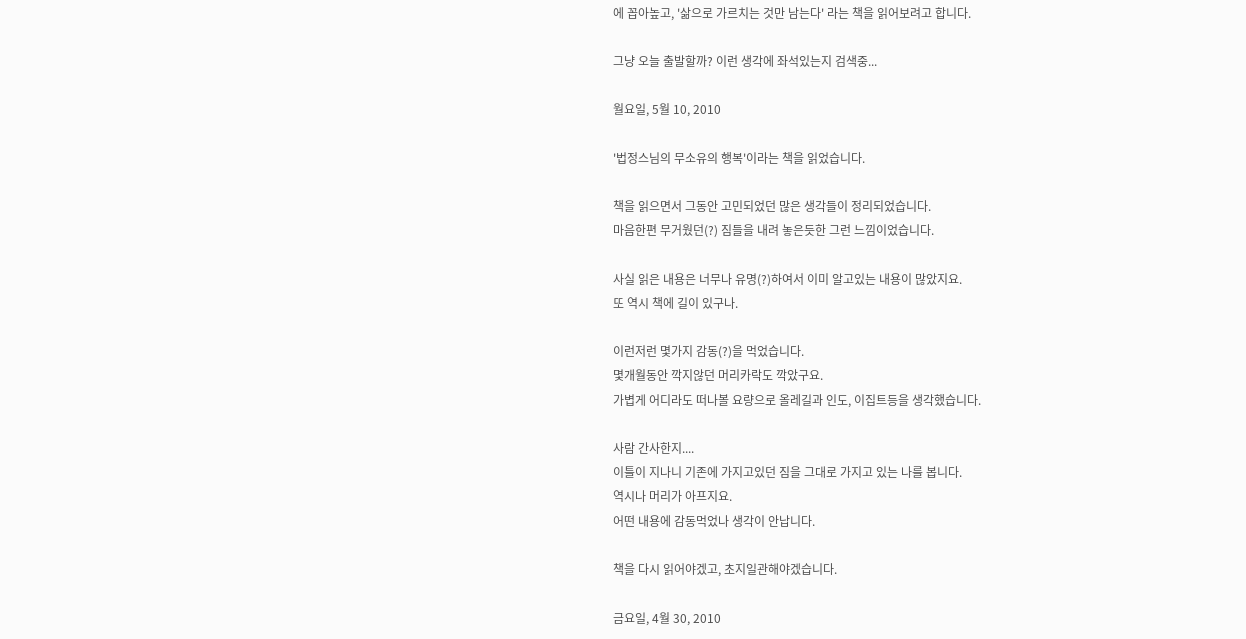에 꼽아높고, '삶으로 가르치는 것만 남는다' 라는 책을 읽어보려고 합니다.

그냥 오늘 출발할까? 이런 생각에 좌석있는지 검색중...

월요일, 5월 10, 2010

'법정스님의 무소유의 행복'이라는 책을 읽었습니다.

책을 읽으면서 그동안 고민되었던 많은 생각들이 정리되었습니다.
마음한편 무거웠던(?) 짐들을 내려 놓은듯한 그런 느낌이었습니다.

사실 읽은 내용은 너무나 유명(?)하여서 이미 알고있는 내용이 많았지요.
또 역시 책에 길이 있구나.

이런저런 몇가지 감동(?)을 먹었습니다.
몇개월동안 깍지않던 머리카락도 깍았구요.
가볍게 어디라도 떠나볼 요량으로 올레길과 인도, 이집트등을 생각했습니다.

사람 간사한지....
이틀이 지나니 기존에 가지고있던 짐을 그대로 가지고 있는 나를 봅니다.
역시나 머리가 아프지요.
어떤 내용에 감동먹었나 생각이 안납니다.

책을 다시 읽어야겠고, 초지일관해야겠습니다.

금요일, 4월 30, 2010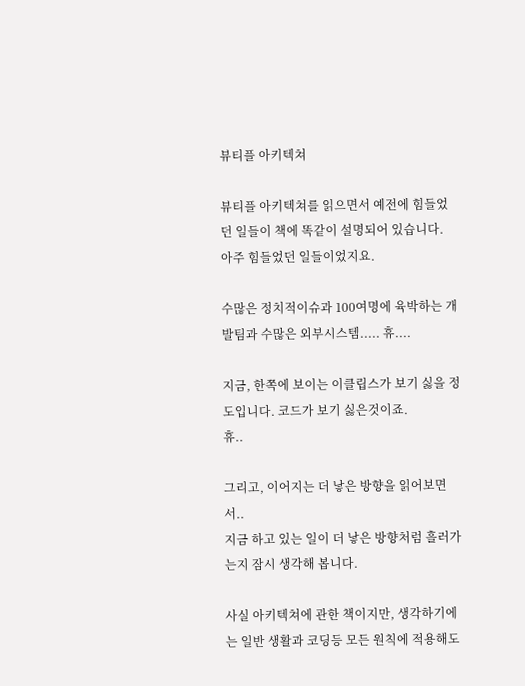뷰티플 아키텍쳐

뷰티플 아키텍쳐를 읽으면서 예전에 힘들었던 일들이 책에 똑같이 설명되어 있습니다.
아주 힘들었던 일들이었지요.

수많은 정치적이슈과 100여명에 육박하는 개발팀과 수많은 외부시스템..... 휴....

지금, 한쪽에 보이는 이클립스가 보기 싫을 정도입니다. 코드가 보기 싫은것이죠.
휴..

그리고, 이어지는 더 낳은 방향을 읽어보면서..
지금 하고 있는 일이 더 낳은 방향처럼 흘러가는지 잠시 생각해 봅니다.

사실 아키텍쳐에 관한 책이지만, 생각하기에는 일반 생활과 코딩등 모든 원칙에 적용해도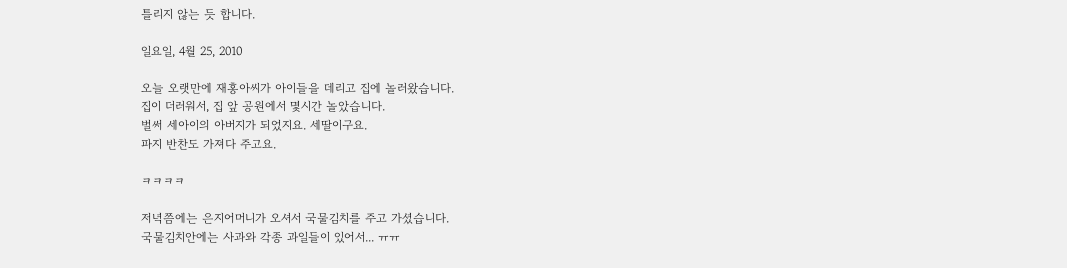틀리지 않는 듯 합니다.

일요일, 4월 25, 2010

오늘 오랫만에 재홍아씨가 아이들을 데리고 집에 놀러왔습니다.
집이 더러워서, 집 앞 공원에서 몇시간 놀았습니다.
벌써 세아이의 아버지가 되었지요. 세딸이구요.
파지 반찬도 가져다 주고요.

ㅋㅋㅋㅋ

저녁쯤에는 은지어머니가 오셔서 국물김치를 주고 가셨습니다.
국물김치안에는 사과와 각종 과일들이 있어서... ㅠㅠ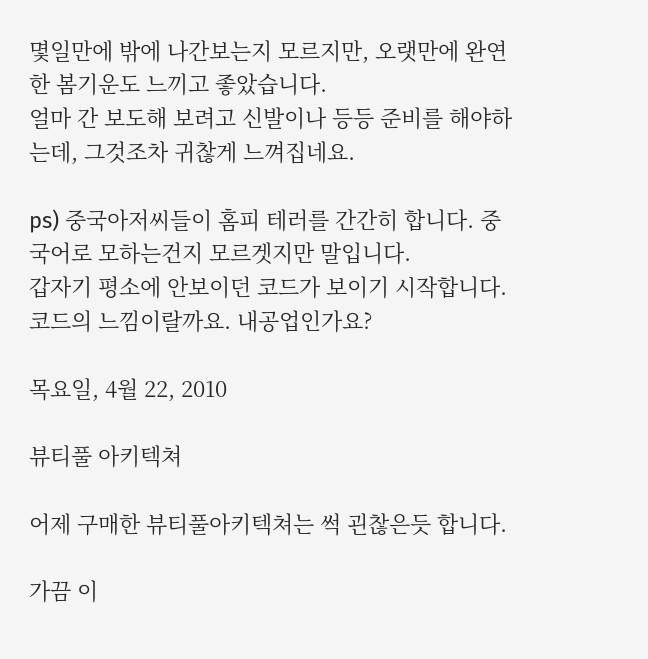몇일만에 밖에 나간보는지 모르지만, 오랫만에 완연한 봄기운도 느끼고 좋았습니다.
얼마 간 보도해 보려고 신발이나 등등 준비를 해야하는데, 그것조차 귀찮게 느껴집네요.

ps) 중국아저씨들이 홈피 테러를 간간히 합니다. 중국어로 모하는건지 모르겟지만 말입니다.
갑자기 평소에 안보이던 코드가 보이기 시작합니다. 코드의 느낌이랄까요. 내공업인가요?

목요일, 4월 22, 2010

뷰티풀 아키텍쳐

어제 구매한 뷰티풀아키텍쳐는 썩 괸찮은듯 합니다.

가끔 이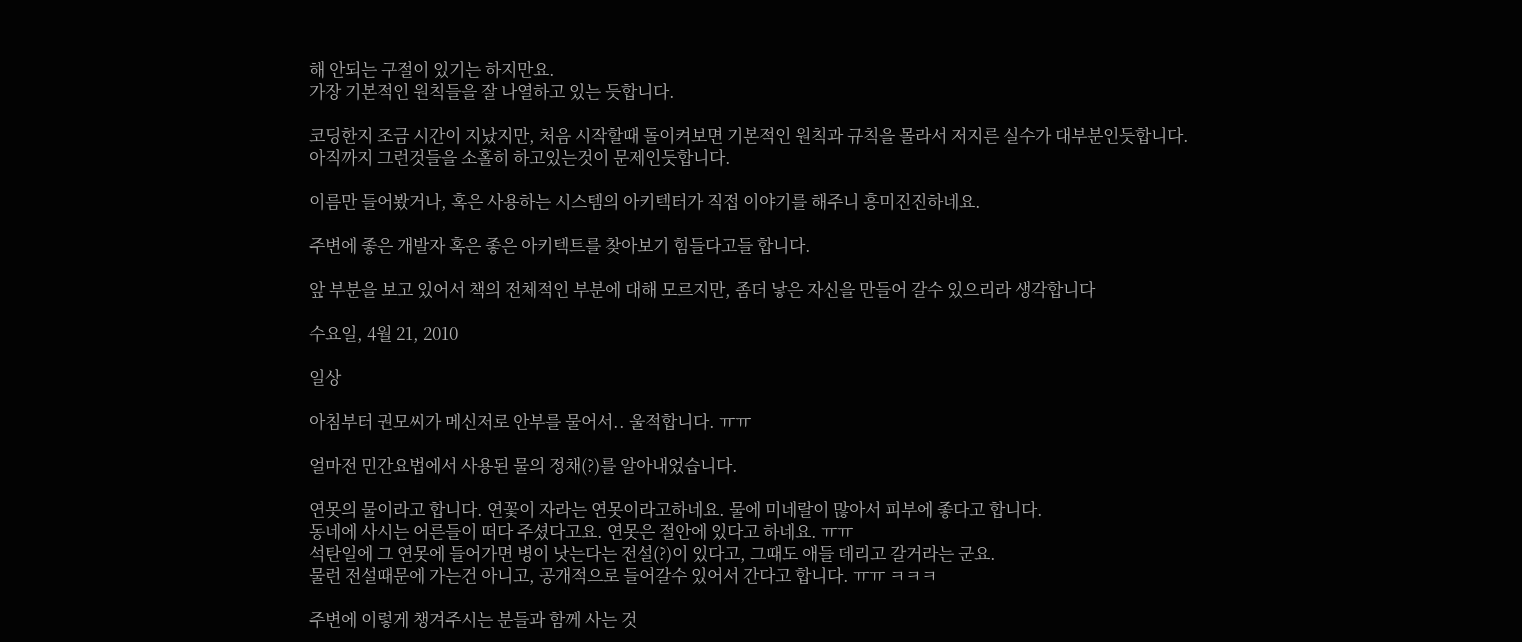해 안되는 구절이 있기는 하지만요.
가장 기본적인 원칙들을 잘 나열하고 있는 듯합니다.

코딩한지 조금 시간이 지났지만, 처음 시작할때 돌이켜보면 기본적인 원칙과 규칙을 몰라서 저지른 실수가 대부분인듯합니다.
아직까지 그런것들을 소홀히 하고있는것이 문제인듯합니다.

이름만 들어봤거나, 혹은 사용하는 시스템의 아키텍터가 직접 이야기를 해주니 흥미진진하네요.

주변에 좋은 개발자 혹은 좋은 아키텍트를 찾아보기 힘들다고들 합니다.

앞 부분을 보고 있어서 책의 전체적인 부분에 대해 모르지만, 좀더 낳은 자신을 만들어 갈수 있으리라 생각합니다

수요일, 4월 21, 2010

일상

아침부터 권모씨가 메신저로 안부를 물어서.. 울적합니다. ㅠㅠ

얼마전 민간요법에서 사용된 물의 정채(?)를 알아내었습니다.

연못의 물이라고 합니다. 연꽃이 자라는 연못이라고하네요. 물에 미네랄이 많아서 피부에 좋다고 합니다.
동네에 사시는 어른들이 떠다 주셨다고요. 연못은 절안에 있다고 하네요. ㅠㅠ
석탄일에 그 연못에 들어가면 병이 낫는다는 전설(?)이 있다고, 그때도 애들 데리고 갈거라는 군요.
물런 전설때문에 가는건 아니고, 공개적으로 들어갈수 있어서 간다고 합니다. ㅠㅠ ㅋㅋㅋ

주변에 이렇게 챙겨주시는 분들과 함께 사는 것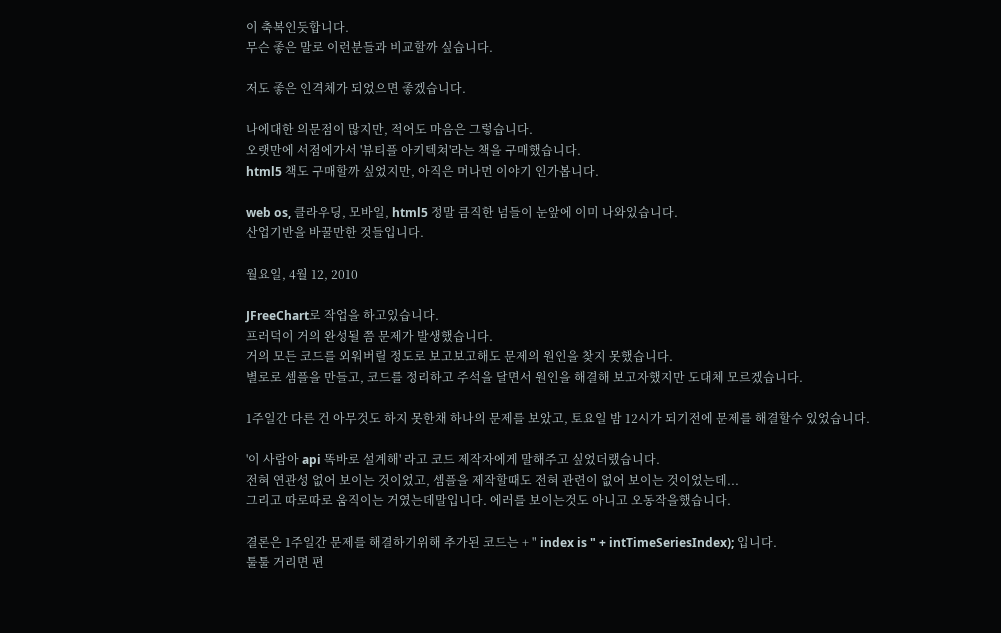이 축복인듯합니다.
무슨 좋은 말로 이런분들과 비교할까 싶습니다.

저도 좋은 인격체가 되었으면 좋겠습니다.

나에대한 의문점이 많지만, 적어도 마음은 그렇습니다.
오랫만에 서점에가서 '뷰티플 아키텍쳐'라는 책을 구매했습니다.
html5 책도 구매할까 싶었지만, 아직은 머나먼 이야기 인가봅니다.

web os, 클라우딩, 모바일, html5 정말 큼직한 넘들이 눈앞에 이미 나와있습니다.
산업기반을 바꿀만한 것들입니다.

월요일, 4월 12, 2010

JFreeChart로 작업을 하고있습니다.
프러덕이 거의 완성될 쯤 문제가 발생했습니다.
거의 모든 코드를 외워버릴 정도로 보고보고해도 문제의 원인을 찾지 못했습니다.
별로로 셈플을 만들고, 코드를 정리하고 주석을 달면서 원인을 해결해 보고자했지만 도대체 모르겠습니다.

1주일간 다른 건 아무것도 하지 못한채 하나의 문제를 보았고, 토요일 밤 12시가 되기전에 문제를 해결할수 있었습니다.

'이 사람아 api 똑바로 설계해' 라고 코드 제작자에게 말해주고 싶었더랬습니다.
전혀 연관성 없어 보이는 것이었고, 셈플을 제작할때도 전혀 관련이 없어 보이는 것이었는데...
그리고 따로따로 움직이는 거였는데말입니다. 에러를 보이는것도 아니고 오동작을했습니다.

결론은 1주일간 문제를 해결하기위해 추가된 코드는 + " index is " + intTimeSeriesIndex); 입니다.
툴툴 거리면 편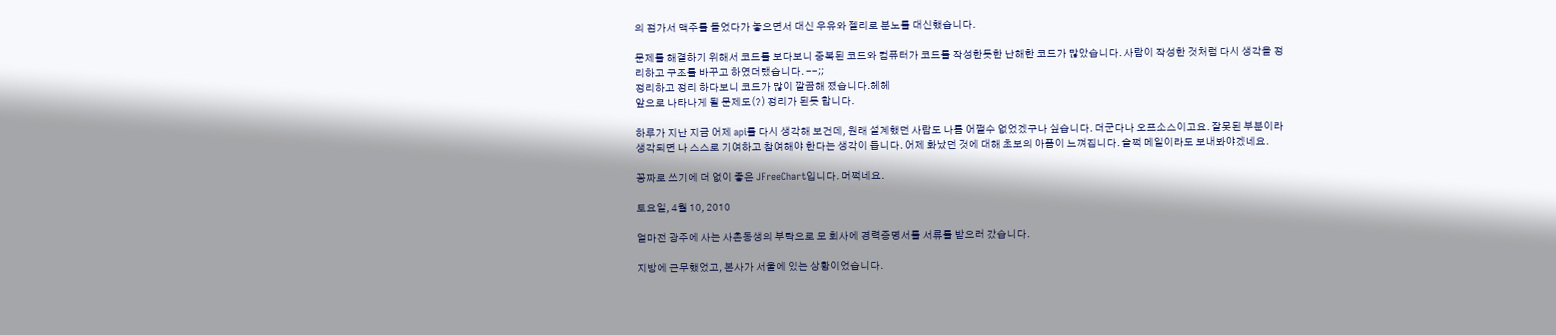의 점가서 맥주를 들었다가 놓으면서 대신 우유와 젤리로 분노를 대신했습니다.

문제를 해결하기 위해서 코드를 보다보니 중복된 코드와 컴퓨터가 코드를 작성한듯한 난해한 코드가 많았습니다. 사람이 작성한 것처럼 다시 생각을 정리하고 구조를 바꾸고 하였더랬습니다. --;;
정리하고 정리 하다보니 코드가 많이 깔끔해 졌습니다.헤헤
앞으로 나타나게 될 문제도(?) 정리가 된듯 합니다.

하루가 지난 지금 어제 api를 다시 생각해 보건데, 원래 설계했던 사람도 나름 어쩔수 없었겠구나 싶습니다. 더군다나 오프소스이고요. 잘못된 부분이라 생각되면 나 스스로 기여하고 참여해야 한다는 생각이 듭니다. 어제 화났던 것에 대해 초보의 아픔이 느껴집니다. 슬쩍 메일이라도 보내봐야겠네요.

꽁짜로 쓰기에 더 없이 좋은 JFreeChart입니다. 머쩍네요.

토요일, 4월 10, 2010

얼마전 광주에 사는 사촌동생의 부탁으로 모 회사에 경력증명서를 서류를 받으러 갔습니다.

지방에 근무했었고, 본사가 서울에 있는 상황이었습니다.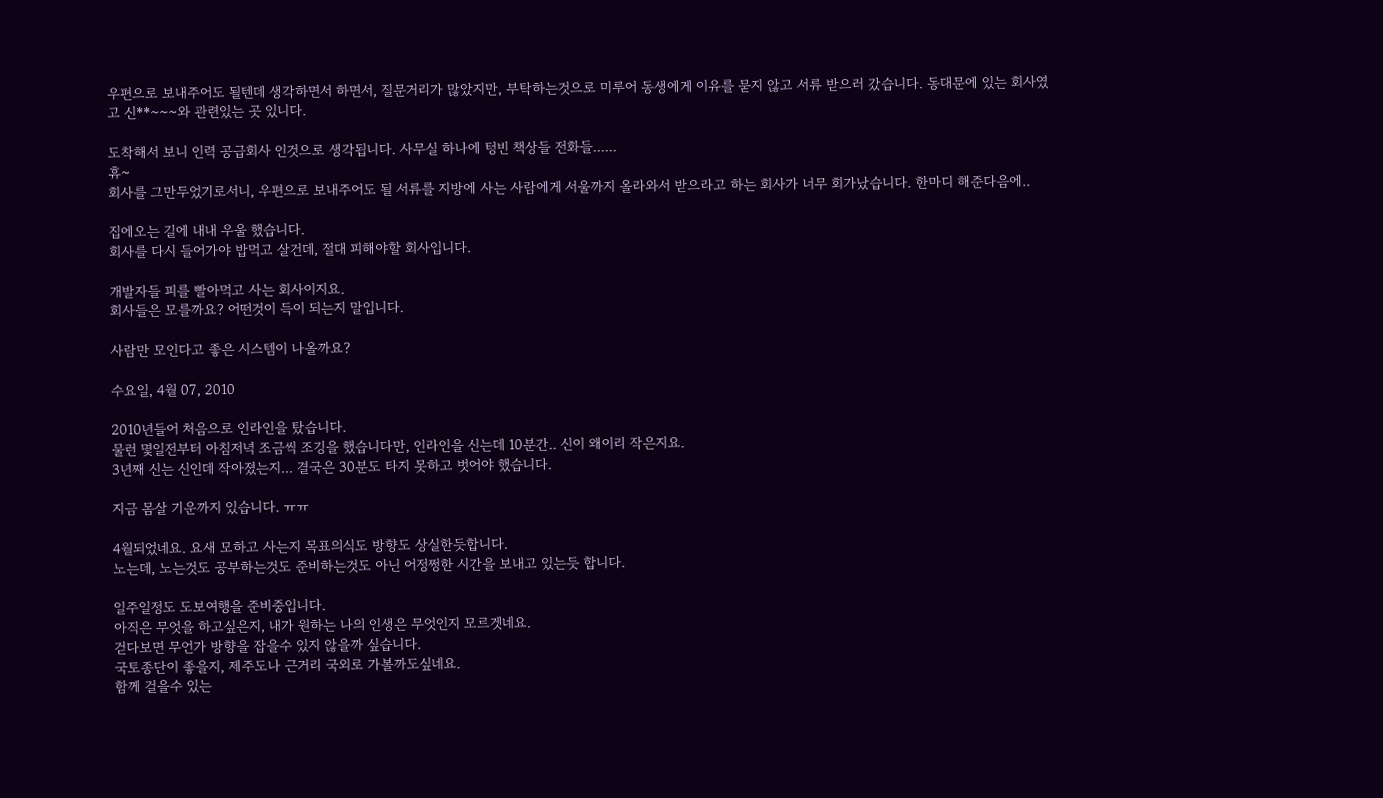우편으로 보내주어도 될텐데 생각하면서 하면서, 질문거리가 많았지만, 부탁하는것으로 미루어 동생에게 이유를 묻지 않고 서류 받으러 갔습니다. 동대문에 있는 회사였고 신**~~~와 관련있는 곳 있니다.

도착해서 보니 인력 공급회사 인것으로 생각됩니다. 사무실 하나에 텅빈 책상들 전화들......
휴~
회사를 그만두었기로서니, 우편으로 보내주어도 될 서류를 지방에 사는 사람에게 서울까지 올라와서 받으라고 하는 회사가 너무 회가났습니다. 한마디 해준다음에..

집에오는 길에 내내 우울 했습니다.
회사를 다시 들어가야 밥먹고 살건데, 절대 피해야할 회사입니다.

개발자들 피를 빨아먹고 사는 회사이지요.
회사들은 모를까요? 어떤것이 득이 되는지 말입니다.

사람만 모인다고 좋은 시스템이 나올까요?

수요일, 4월 07, 2010

2010년들어 처음으로 인라인을 탔습니다.
물런 몇일전부터 아침저녁 조금씩 조깅을 했습니다만, 인라인을 신는데 10분간.. 신이 왜이리 작은지요.
3년째 신는 신인데 작아졌는지... 결국은 30분도 타지 못하고 벗어야 했습니다.

지금 몸살 기운까지 있습니다. ㅠㅠ

4월되었네요. 요새 모하고 사는지 목표의식도 방향도 상실한듯합니다.
노는데, 노는것도 공부하는것도 준비하는것도 아닌 어정쩡한 시간을 보내고 있는듯 합니다.

일주일정도 도보여행을 준비중입니다.
아직은 무엇을 하고싶은지, 내가 원하는 나의 인생은 무엇인지 모르겟네요.
걷다보면 무언가 방향을 잡을수 있지 않을까 싶습니다.
국토종단이 좋을지, 제주도나 근거리 국외로 가볼까도싶네요.
함께 걸을수 있는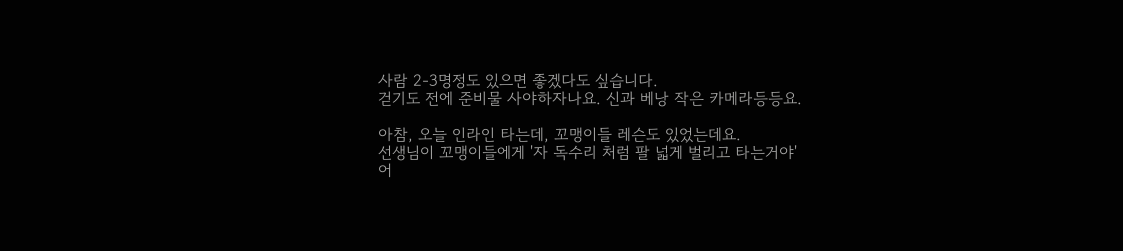사람 2-3명정도 있으면 좋겠다도 싶습니다.
걷기도 전에 준비물 사야하자나요. 신과 베낭 작은 카메라등등요.

아참, 오늘 인라인 타는데, 꼬맹이들 레슨도 있었는데요.
선생님이 꼬맹이들에게 '자 독수리 처럼 팔 넓게 벌리고 타는거야'
어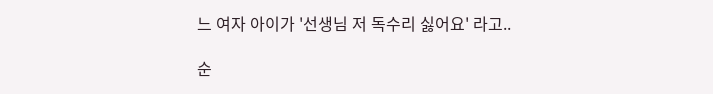느 여자 아이가 '선생님 저 독수리 싫어요' 라고..

순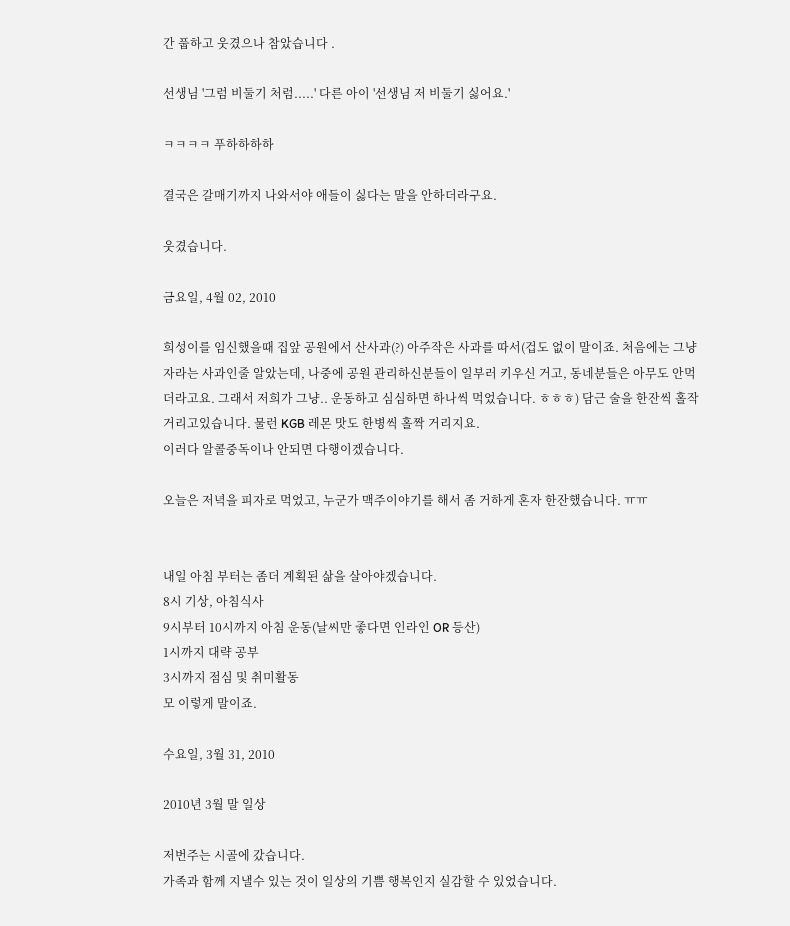간 풉하고 웃겼으나 참았습니다 .

선생님 '그럼 비둘기 처럼.....' 다른 아이 '선생님 저 비둘기 싫어요.'

ㅋㅋㅋㅋ 푸하하하하

결국은 갈매기까지 나와서야 애들이 싫다는 말을 안하더라구요.

웃겼습니다.

금요일, 4월 02, 2010

희성이를 임신했을때 집앞 공원에서 산사과(?) 아주작은 사과를 따서(겁도 없이 말이죠. 처음에는 그냥 자라는 사과인줄 알았는데, 나중에 공원 관리하신분들이 일부러 키우신 거고, 동네분들은 아무도 안먹더라고요. 그래서 저희가 그냥.. 운동하고 심심하면 하나씩 먹었습니다. ㅎㅎㅎ) 담근 술을 한잔씩 홀작 거리고있습니다. 물런 KGB 레몬 맛도 한병씩 홀짝 거리지요.
이러다 알콜중독이나 안되면 다행이겠습니다.

오늘은 저녁을 피자로 먹었고, 누군가 맥주이야기를 해서 좀 거하게 혼자 한잔했습니다. ㅠㅠ


내일 아침 부터는 좀더 계획된 삶을 살아야겠습니다.
8시 기상, 아침식사
9시부터 10시까지 아침 운동(날씨만 좋다면 인라인 OR 등산)
1시까지 대략 공부
3시까지 점심 및 취미활동
모 이렇게 말이죠.

수요일, 3월 31, 2010

2010년 3월 말 일상

저번주는 시골에 갔습니다.
가족과 함께 지낼수 있는 것이 일상의 기쁨 행복인지 실감할 수 있었습니다.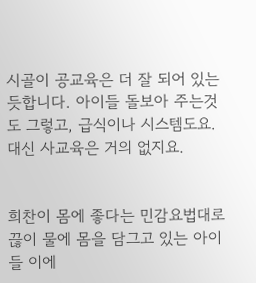시골이 공교육은 더 잘 되어 있는듯합니다. 아이들 돌보아 주는것도 그렇고, 급식이나 시스템도요.
대신 사교육은 거의 없지요.


희찬이 몸에 좋다는 민감요법대로 끊이 물에 몸을 담그고 있는 아이들 이에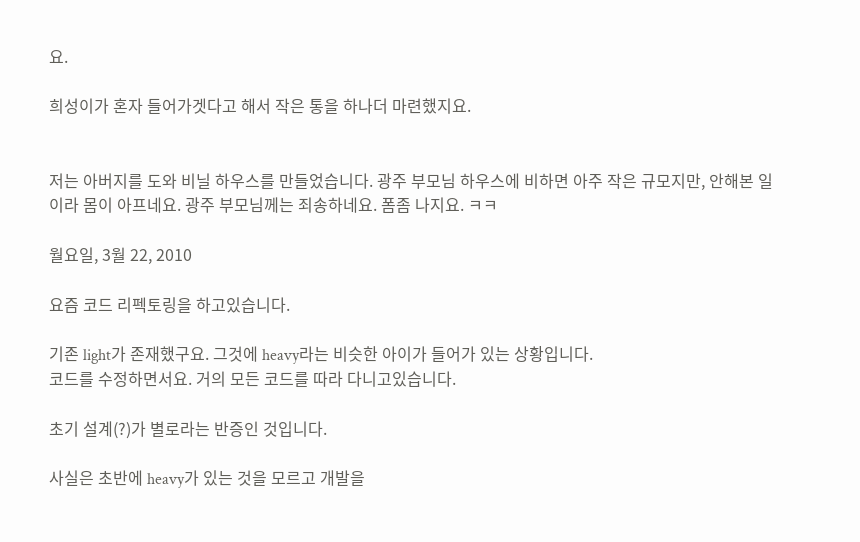요.

희성이가 혼자 들어가겟다고 해서 작은 통을 하나더 마련했지요.


저는 아버지를 도와 비닐 하우스를 만들었습니다. 광주 부모님 하우스에 비하면 아주 작은 규모지만, 안해본 일이라 몸이 아프네요. 광주 부모님께는 죄송하네요. 폼좀 나지요. ㅋㅋ

월요일, 3월 22, 2010

요즘 코드 리펙토링을 하고있습니다.

기존 light가 존재했구요. 그것에 heavy라는 비슷한 아이가 들어가 있는 상황입니다.
코드를 수정하면서요. 거의 모든 코드를 따라 다니고있습니다.

초기 설계(?)가 별로라는 반증인 것입니다.

사실은 초반에 heavy가 있는 것을 모르고 개발을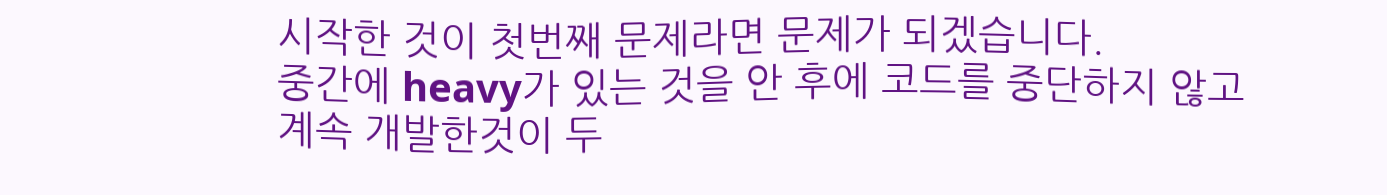시작한 것이 첫번째 문제라면 문제가 되겠습니다.
중간에 heavy가 있는 것을 안 후에 코드를 중단하지 않고 계속 개발한것이 두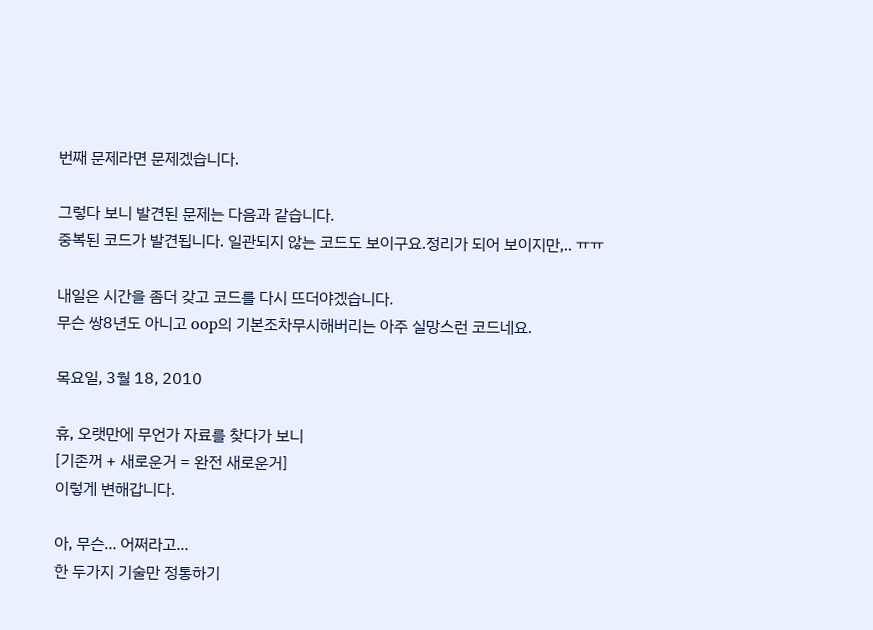번째 문제라면 문제겠습니다.

그렇다 보니 발견된 문제는 다음과 같습니다.
중복된 코드가 발견됩니다. 일관되지 않는 코드도 보이구요.정리가 되어 보이지만,.. ㅠㅠ

내일은 시간을 좀더 갖고 코드를 다시 뜨더야겠습니다.
무슨 쌍8년도 아니고 oop의 기본조차무시해버리는 아주 실망스런 코드네요.

목요일, 3월 18, 2010

휴, 오랫만에 무언가 자료를 찾다가 보니
[기존꺼 + 새로운거 = 완전 새로운거]
이렇게 변해갑니다.

아, 무슨... 어쩌라고...
한 두가지 기술만 정통하기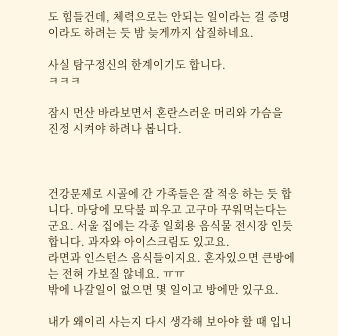도 힘들건데, 체력으로는 안되는 일이라는 걸 증명이라도 하려는 듯 밤 늦게까지 삽질하네요.

사실 탐구정신의 한계이기도 합니다.
ㅋㅋㅋ

잠시 먼산 바라보면서 혼란스러운 머리와 가슴을 진정 시켜야 하려나 봅니다.



건강문제로 시골에 간 가족들은 잘 적응 하는 듯 합니다. 마당에 모닥불 피우고 고구마 꾸워먹는다는 군요. 서울 집에는 각종 일회용 음식물 전시장 인듯 합니다. 과자와 아이스크림도 있고요.
라면과 인스턴스 음식들이지요. 혼자있으면 큰방에는 전혀 가보질 않네요. ㅠㅠ
밖에 나갈일이 없으면 몇 일이고 방에만 있구요.

내가 왜이리 사는지 다시 생각해 보아야 할 때 입니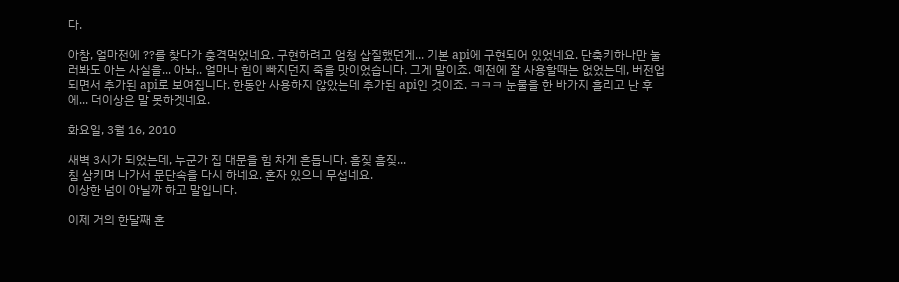다.

아참, 얼마전에 ??를 찾다가 충격먹었네요. 구현하려고 엄청 삽질했던게... 기본 api에 구현되어 있었네요. 단축키하나만 눌러봐도 아는 사실을... 아놔.. 얼마나 힘이 빠지던지 죽을 맛이었습니다. 그게 말이죠. 예전에 잘 사용할때는 없었는데, 버전업 되면서 추가된 api로 보여집니다. 한동안 사용하지 않았는데 추가된 api인 것이죠. ㅋㅋㅋ 눈물을 한 바가지 흘리고 난 후에... 더이상은 말 못하겟네요.

화요일, 3월 16, 2010

새벽 3시가 되었는데, 누군가 집 대문을 힘 차게 흔듭니다. 흠짖 흠짖...
침 삼키며 나가서 문단속을 다시 하네요. 혼자 있으니 무섭네요.
이상한 넘이 아닐까 하고 말입니다.

이제 거의 한달째 혼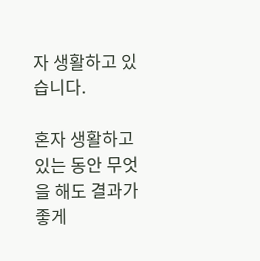자 생활하고 있습니다.

혼자 생활하고 있는 동안 무엇을 해도 결과가 좋게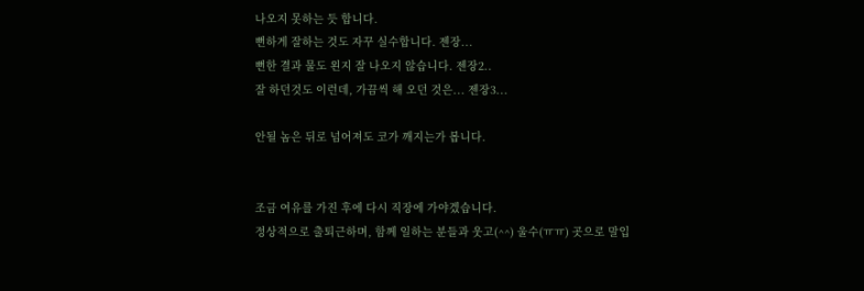나오지 못하는 듯 합니다.
뻔하게 잘하는 것도 자꾸 실수합니다. 젠장...
뻔한 결과 물도 왼지 잘 나오지 않습니다. 젠장2..
잘 하던것도 이런데, 가끔씩 해 오던 것은... 젠장3...

안될 놈은 뒤로 넘어져도 코가 깨지는가 봅니다.


조금 여유를 가진 후에 다시 직장에 가야겠습니다.
정상적으로 출퇴근하며, 함께 일하는 분들과 웃고(^^) 울수(ㅠㅠ) 곳으로 말입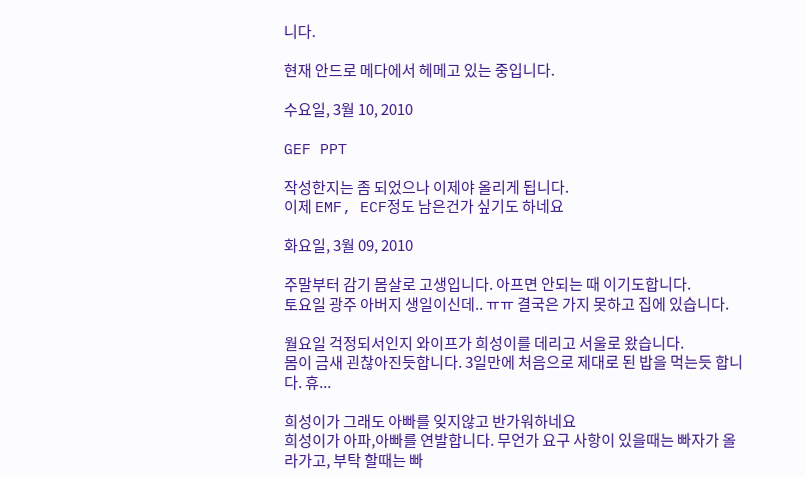니다.

현재 안드로 메다에서 헤메고 있는 중입니다.

수요일, 3월 10, 2010

GEF PPT

작성한지는 좀 되었으나 이제야 올리게 됩니다.
이제 EMF, ECF정도 남은건가 싶기도 하네요

화요일, 3월 09, 2010

주말부터 감기 몸살로 고생입니다. 아프면 안되는 때 이기도합니다.
토요일 광주 아버지 생일이신데.. ㅠㅠ 결국은 가지 못하고 집에 있습니다.

월요일 걱정되서인지 와이프가 희성이를 데리고 서울로 왔습니다.
몸이 금새 괸찮아진듯합니다. 3일만에 처음으로 제대로 된 밥을 먹는듯 합니다. 휴...

희성이가 그래도 아빠를 잊지않고 반가워하네요
희성이가 아파,아빠를 연발합니다. 무언가 요구 사항이 있을때는 빠자가 올라가고, 부탁 할때는 빠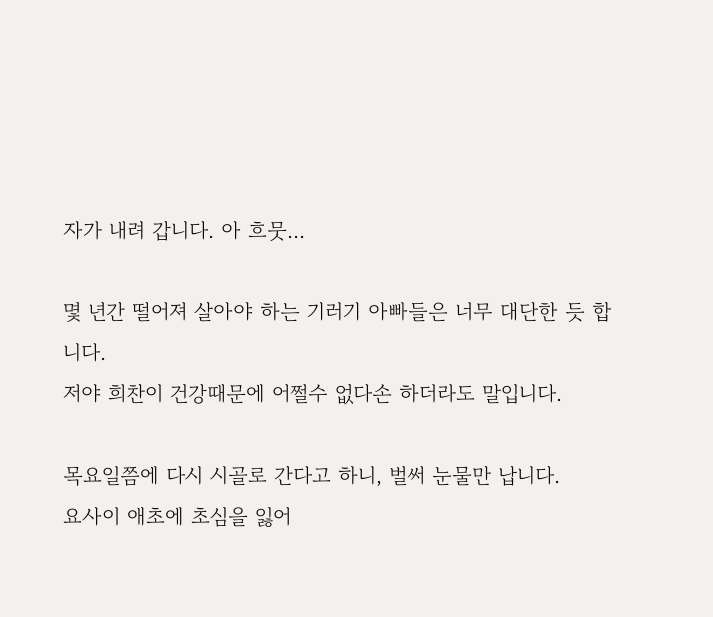자가 내려 갑니다. 아 흐뭇...

몇 년간 떨어져 살아야 하는 기러기 아빠들은 너무 대단한 듯 합니다.
저야 희찬이 건강때문에 어쩔수 없다손 하더라도 말입니다.

목요일쯤에 다시 시골로 간다고 하니, 벌써 눈물만 납니다.
요사이 애초에 초심을 잃어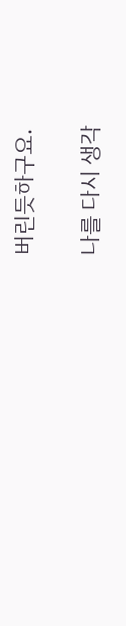버린듯하구요.

나를 다시 생각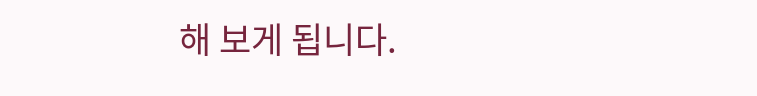해 보게 됩니다.